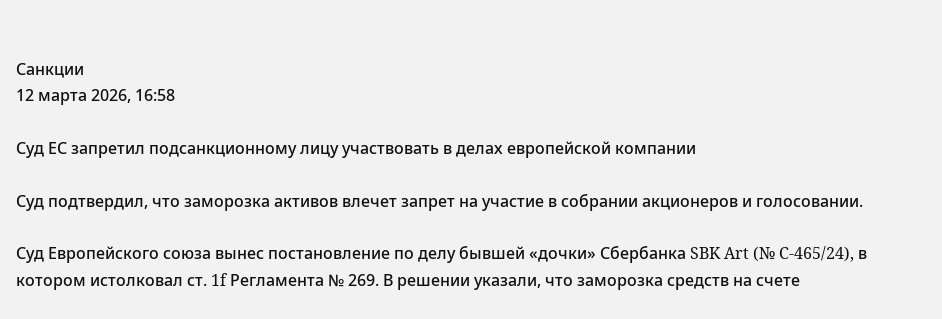Санкции
12 марта 2026, 16:58

Суд ЕС запретил подсанкционному лицу участвовать в делах европейской компании

Суд подтвердил, что заморозка активов влечет запрет на участие в собрании акционеров и голосовании.

Суд Европейского союза вынес постановление по делу бывшей «дочки» Сбербанка SBK Art (№ C-465/24), в котором истолковал ст. 1f Регламента № 269. В решении указали, что заморозка средств на счете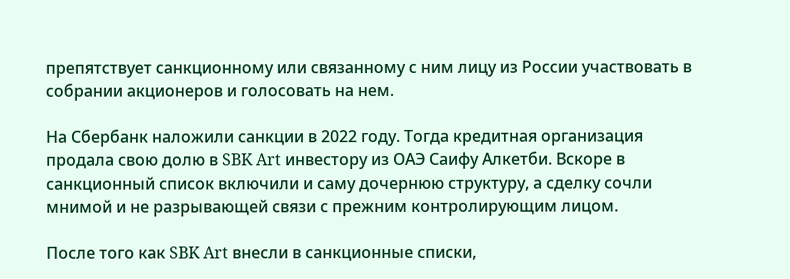препятствует санкционному или связанному с ним лицу из России участвовать в собрании акционеров и голосовать на нем.

На Сбербанк наложили санкции в 2022 году. Тогда кредитная организация продала свою долю в SBK Art инвестору из ОАЭ Саифу Алкетби. Вскоре в санкционный список включили и саму дочернюю структуру, а сделку сочли мнимой и не разрывающей связи с прежним контролирующим лицом.

После того как SBK Art внесли в санкционные списки,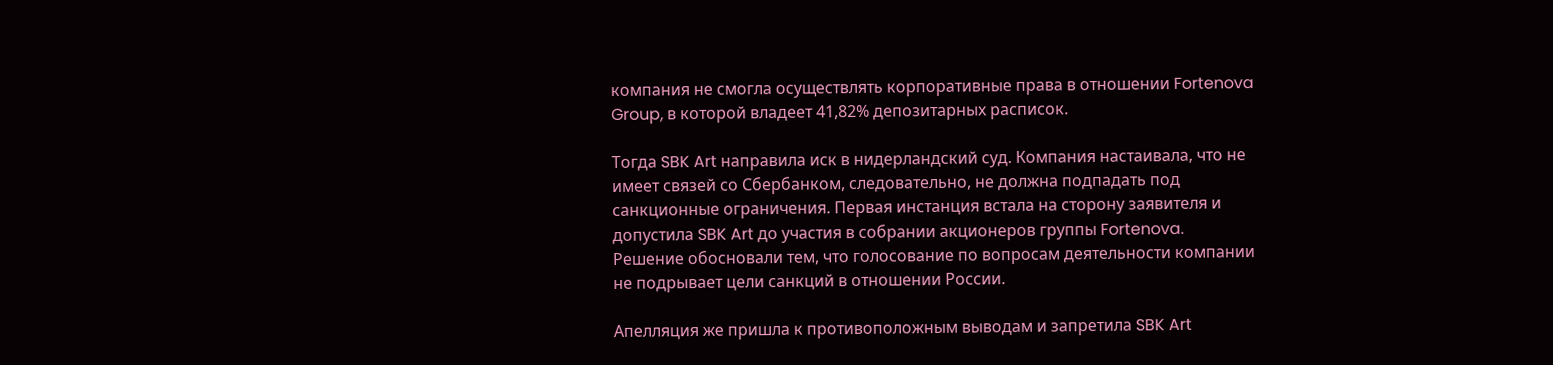компания не смогла осуществлять корпоративные права в отношении Fortenova Group, в которой владеет 41,82% депозитарных расписок.

Тогда SBK Art направила иск в нидерландский суд. Компания настаивала, что не имеет связей со Сбербанком, следовательно, не должна подпадать под санкционные ограничения. Первая инстанция встала на сторону заявителя и допустила SBK Art до участия в собрании акционеров группы Fortenova. Решение обосновали тем, что голосование по вопросам деятельности компании не подрывает цели санкций в отношении России.

Апелляция же пришла к противоположным выводам и запретила SBK Art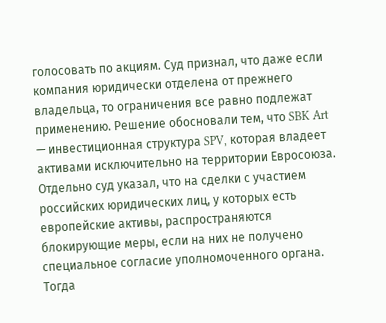голосовать по акциям. Суд признал, что даже если компания юридически отделена от прежнего владельца, то ограничения все равно подлежат применению. Решение обосновали тем, что SBK Art — инвестиционная структура SPV, которая владеет активами исключительно на территории Евросоюза. Отдельно суд указал, что на сделки с участием российских юридических лиц, у которых есть европейские активы, распространяются блокирующие меры, если на них не получено специальное согласие уполномоченного органа. Тогда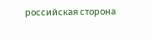российская сторона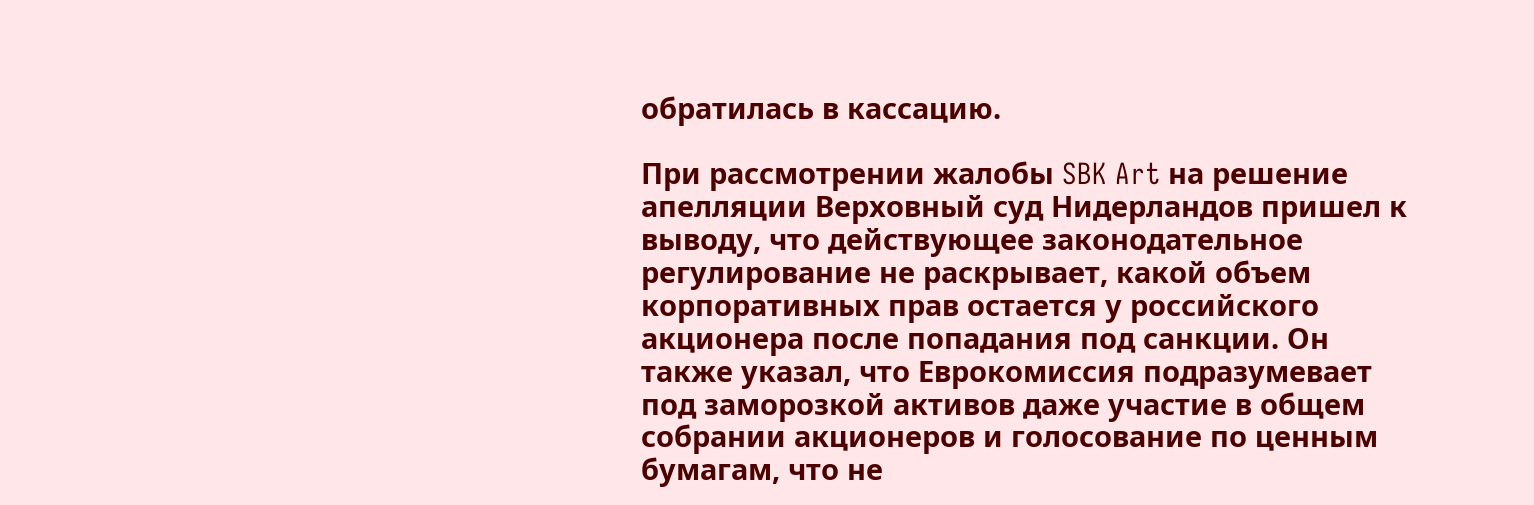обратилась в кассацию.

При рассмотрении жалобы SBK Art на решение апелляции Верховный суд Нидерландов пришел к выводу, что действующее законодательное регулирование не раскрывает, какой объем корпоративных прав остается у российского акционера после попадания под санкции. Он также указал, что Еврокомиссия подразумевает под заморозкой активов даже участие в общем собрании акционеров и голосование по ценным бумагам, что не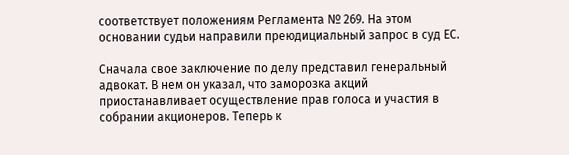соответствует положениям Регламента № 269. На этом основании судьи направили преюдициальный запрос в суд ЕС.

Сначала свое заключение по делу представил генеральный адвокат. В нем он указал, что заморозка акций приостанавливает осуществление прав голоса и участия в собрании акционеров. Теперь к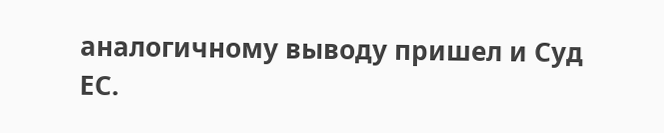аналогичному выводу пришел и Суд ЕС.